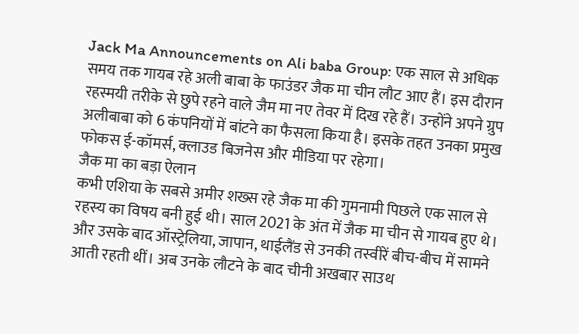Jack Ma Announcements on Ali baba Group: एक साल से अधिक समय तक गायब रहे अली बाबा के फाउंडर जैक मा चीन लौट आए हैं। इस दौरान रहस्मयी तरीके से छुपे रहने वाले जैम मा नए तेवर में दिख रहे हैं। उन्होंने अपने ग्रुप अलीबाबा को 6 कंपनियों में बांटने का फैसला किया है। इसके तहत उनका प्रमुख फोकस ई-कॉमर्स, क्लाउड बिजनेस और मीडिया पर रहेगा।
जैक मा का बड़ा ऐलान
कभी एशिया के सबसे अमीर शख्स रहे जैक मा की गुमनामी पिछले एक साल से रहस्य का विषय बनी हुई थी। साल 2021 के अंत में जैक मा चीन से गायब हुए थे। और उसके बाद ऑस्ट्रेलिया, जापान, थाईलैंड से उनकी तस्वीरें बीच-बीच में सामने आती रहती थीं। अब उनके लौटने के बाद चीनी अखबार साउथ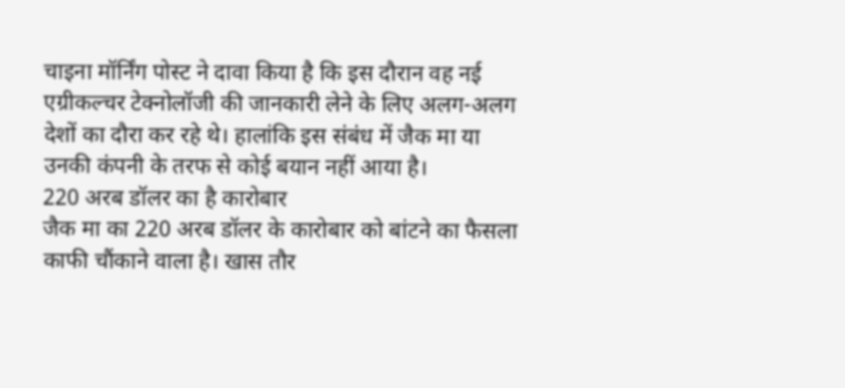चाइना मॉर्निंग पोस्ट ने दावा किया है कि इस दौरान वह नई एग्रीकल्चर टेक्नोलॉजी की जानकारी लेने के लिए अलग-अलग देशों का दौरा कर रहे थे। हालांकि इस संबंध में जैक मा या उनकी कंपनी के तरफ से कोई बयान नहीं आया है।
220 अरब डॉलर का है कारोबार
जैक मा का 220 अरब डॉलर के कारोबार को बांटने का फैसला काफी चौंकाने वाला है। खास तौर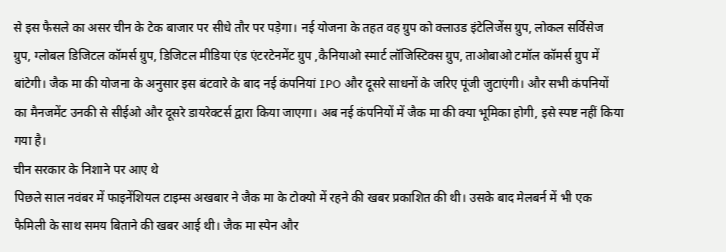से इस फैसले का असर चीन के टेक बाजार पर सीधे तौर पर पड़ेगा। नई योजना के तहत वह ग्रुप को क्लाउड इंटेलिजेंस ग्रुप, लोकल सर्विसेज ग्रुप, ग्लोबल डिजिटल कॉमर्स ग्रुप, डिजिटल मीडिया एंड एंटरटेनमेंट ग्रुप ,कैनियाओ स्मार्ट लॉजिस्टिक्स ग्रुप, ताओबाओ टमॉल कॉमर्स ग्रुप में बांटेगी। जैक मा की योजना के अनुसार इस बंटवारे के बाद नई कंपनियां IPO और दूसरे साधनों के जरिए पूंजी जुटाएंगी। और सभी कंपनियों का मैनजमेंट उनकी से सीईओ और दूसरे डायरेक्टर्स द्वारा किया जाएगा। अब नई कंपनियों में जैक मा की क्या भूमिका होगी, इसे स्पष्ट नहीं किया गया है।
चीन सरकार के निशाने पर आए थे
पिछले साल नवंबर में फाइनेंशियल टाइम्स अखबार ने जैक मा के टोक्यो में रहने की खबर प्रकाशित की थी। उसके बाद मेलबर्न में भी एक फैमिली के साथ समय बिताने की खबर आई थी। जैक मा स्पेन और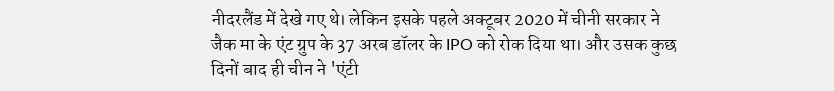नीदरलैंड में देखे गए थे। लेकिन इसके पहले अक्टूबर 2020 में चीनी सरकार ने जैक मा के एंट ग्रुप के 37 अरब डॉलर के IPO को रोक दिया था। और उसक कुछ दिनों बाद ही चीन ने 'एंटी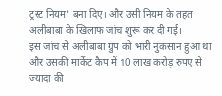ट्रस्ट नियम' बना दिए। और उसी नियम के तहत अलीबाबा के खिलाफ जांच शुरू कर दी गई।
इस जांच से अलीबाबा ग्रुप को भारी नुकसान हुआ था और उसकी मार्केट कैप में 10 लाख करोड़ रुपए से ज्यादा की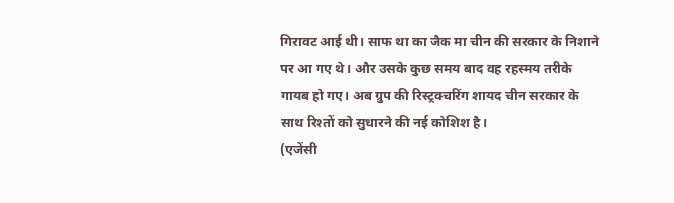गिरावट आई थी। साफ था का जैक मा चीन की सरकार के निशाने पर आ गए थे। और उसके कुछ समय बाद वह रहस्मय तरीके गायब हो गए। अब ग्रुप की रिस्ट्रक्चरिंग शायद चीन सरकार के साथ रिश्तों को सुधारने की नई कोशिश है।
(एजेंसी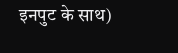इनपुट के साथ)